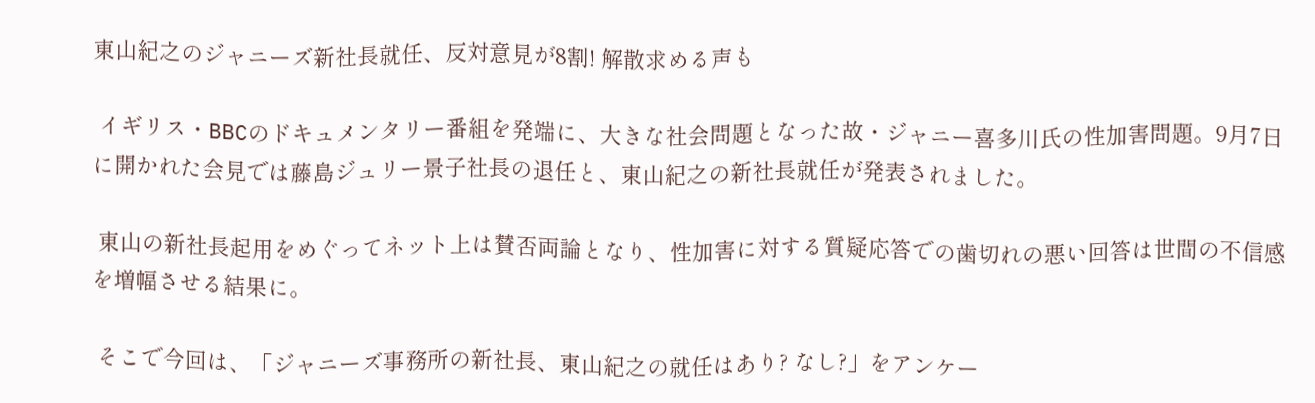東山紀之のジャニーズ新社長就任、反対意見が8割! 解散求める声も

 イギリス・BBCのドキュメンタリー番組を発端に、大きな社会問題となった故・ジャニー喜多川氏の性加害問題。9月7日に開かれた会見では藤島ジュリー景子社長の退任と、東山紀之の新社長就任が発表されました。

 東山の新社長起用をめぐってネット上は賛否両論となり、性加害に対する質疑応答での歯切れの悪い回答は世間の不信感を増幅させる結果に。

 そこで今回は、「ジャニーズ事務所の新社長、東山紀之の就任はあり? なし?」をアンケー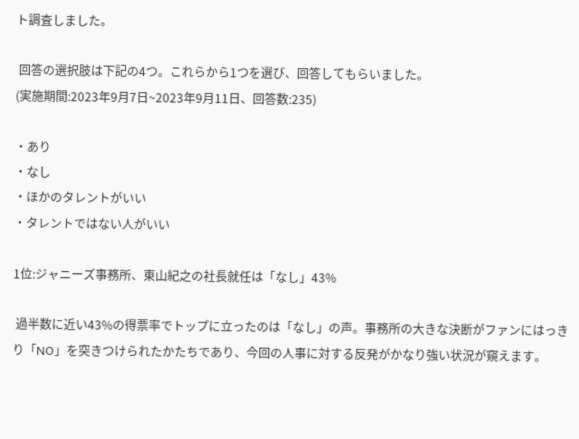ト調査しました。

 回答の選択肢は下記の4つ。これらから1つを選び、回答してもらいました。
(実施期間:2023年9月7日~2023年9月11日、回答数:235)

・あり
・なし
・ほかのタレントがいい
・タレントではない人がいい

1位:ジャニーズ事務所、東山紀之の社長就任は「なし」43%

 過半数に近い43%の得票率でトップに立ったのは「なし」の声。事務所の大きな決断がファンにはっきり「NO」を突きつけられたかたちであり、今回の人事に対する反発がかなり強い状況が窺えます。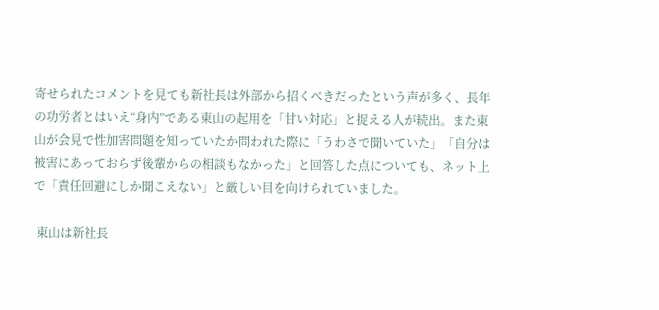寄せられたコメントを見ても新社長は外部から招くべきだったという声が多く、長年の功労者とはいえ“身内”である東山の起用を「甘い対応」と捉える人が続出。また東山が会見で性加害問題を知っていたか問われた際に「うわさで聞いていた」「自分は被害にあっておらず後輩からの相談もなかった」と回答した点についても、ネット上で「責任回避にしか聞こえない」と厳しい目を向けられていました。

 東山は新社長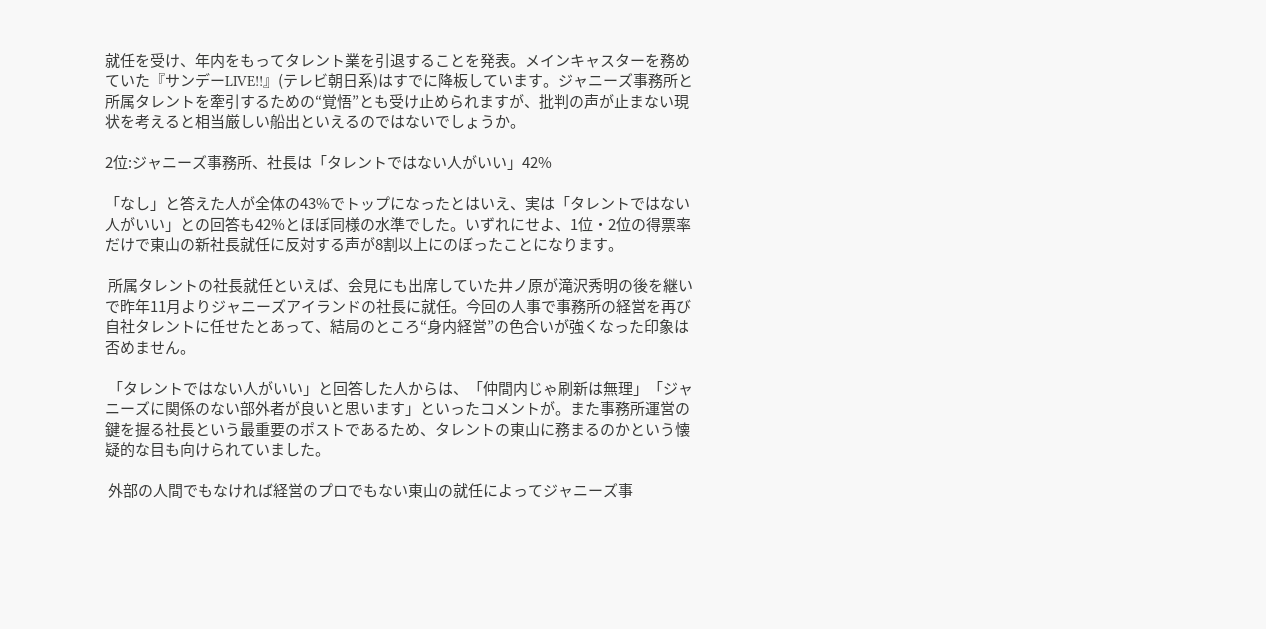就任を受け、年内をもってタレント業を引退することを発表。メインキャスターを務めていた『サンデーLIVE!!』(テレビ朝日系)はすでに降板しています。ジャニーズ事務所と所属タレントを牽引するための“覚悟”とも受け止められますが、批判の声が止まない現状を考えると相当厳しい船出といえるのではないでしょうか。

2位:ジャニーズ事務所、社長は「タレントではない人がいい」42%

「なし」と答えた人が全体の43%でトップになったとはいえ、実は「タレントではない人がいい」との回答も42%とほぼ同様の水準でした。いずれにせよ、1位・2位の得票率だけで東山の新社長就任に反対する声が8割以上にのぼったことになります。

 所属タレントの社長就任といえば、会見にも出席していた井ノ原が滝沢秀明の後を継いで昨年11月よりジャニーズアイランドの社長に就任。今回の人事で事務所の経営を再び自社タレントに任せたとあって、結局のところ“身内経営”の色合いが強くなった印象は否めません。

 「タレントではない人がいい」と回答した人からは、「仲間内じゃ刷新は無理」「ジャニーズに関係のない部外者が良いと思います」といったコメントが。また事務所運営の鍵を握る社長という最重要のポストであるため、タレントの東山に務まるのかという懐疑的な目も向けられていました。

 外部の人間でもなければ経営のプロでもない東山の就任によってジャニーズ事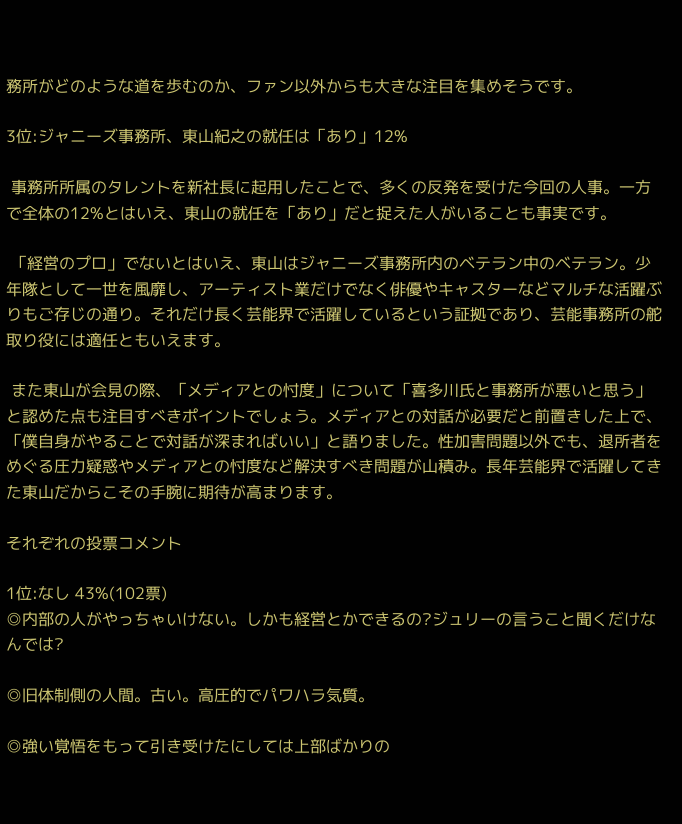務所がどのような道を歩むのか、ファン以外からも大きな注目を集めそうです。

3位:ジャニーズ事務所、東山紀之の就任は「あり」12%

 事務所所属のタレントを新社長に起用したことで、多くの反発を受けた今回の人事。一方で全体の12%とはいえ、東山の就任を「あり」だと捉えた人がいることも事実です。

 「経営のプロ」でないとはいえ、東山はジャニーズ事務所内のベテラン中のベテラン。少年隊として一世を風靡し、アーティスト業だけでなく俳優やキャスターなどマルチな活躍ぶりもご存じの通り。それだけ長く芸能界で活躍しているという証拠であり、芸能事務所の舵取り役には適任ともいえます。

 また東山が会見の際、「メディアとの忖度」について「喜多川氏と事務所が悪いと思う」と認めた点も注目すべきポイントでしょう。メディアとの対話が必要だと前置きした上で、「僕自身がやることで対話が深まればいい」と語りました。性加害問題以外でも、退所者をめぐる圧力疑惑やメディアとの忖度など解決すべき問題が山積み。長年芸能界で活躍してきた東山だからこその手腕に期待が高まります。

それぞれの投票コメント

1位:なし 43%(102票)
◎内部の人がやっちゃいけない。しかも経営とかできるの?ジュリーの言うこと聞くだけなんでは?

◎旧体制側の人間。古い。高圧的でパワハラ気質。

◎強い覚悟をもって引き受けたにしては上部ばかりの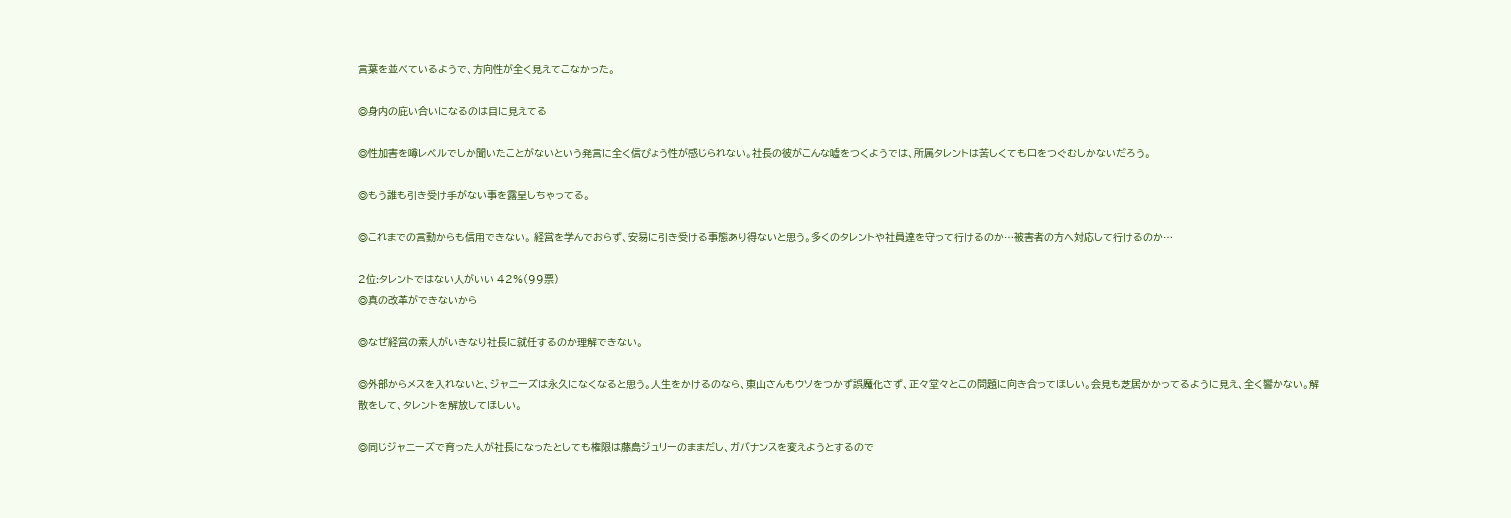言葉を並べているようで、方向性が全く見えてこなかった。

◎身内の庇い合いになるのは目に見えてる

◎性加害を噂レベルでしか聞いたことがないという発言に全く信ぴょう性が感じられない。社長の彼がこんな嘘をつくようでは、所属タレントは苦しくても口をつぐむしかないだろう。

◎もう誰も引き受け手がない事を露呈しちゃってる。

◎これまでの言動からも信用できない。 経営を学んでおらず、安易に引き受ける事態あり得ないと思う。多くのタレントや社員達を守って行けるのか…被害者の方へ対応して行けるのか…

2位:タレントではない人がいい 42%(99票)
◎真の改革ができないから

◎なぜ経営の素人がいきなり社長に就任するのか理解できない。

◎外部からメスを入れないと、ジャニーズは永久になくなると思う。人生をかけるのなら、東山さんもウソをつかず誤魔化さず、正々堂々とこの問題に向き合ってほしい。会見も芝居かかってるように見え、全く響かない。解散をして、タレントを解放してほしい。

◎同じジャニーズで育った人が社長になったとしても権限は藤島ジュリーのままだし、ガバナンスを変えようとするので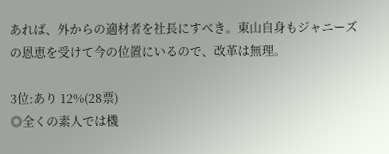あれば、外からの適材者を社長にすべき。東山自身もジャニーズの恩恵を受けて今の位置にいるので、改革は無理。

3位:あり 12%(28票)
◎全くの素人では機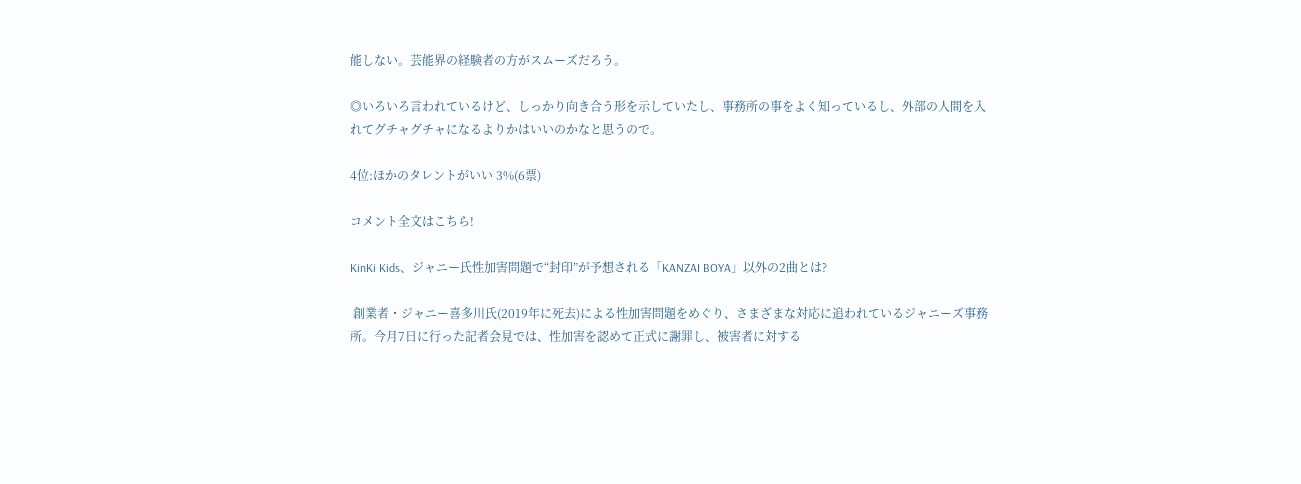能しない。芸能界の経験者の方がスムーズだろう。

◎いろいろ言われているけど、しっかり向き合う形を示していたし、事務所の事をよく知っているし、外部の人間を入れてグチャグチャになるよりかはいいのかなと思うので。

4位:ほかのタレントがいい 3%(6票)

コメント全文はこちら!

KinKi Kids、ジャニー氏性加害問題で“封印”が予想される「KANZAI BOYA」以外の2曲とは?

 創業者・ジャニー喜多川氏(2019年に死去)による性加害問題をめぐり、さまざまな対応に追われているジャニーズ事務所。今月7日に行った記者会見では、性加害を認めて正式に謝罪し、被害者に対する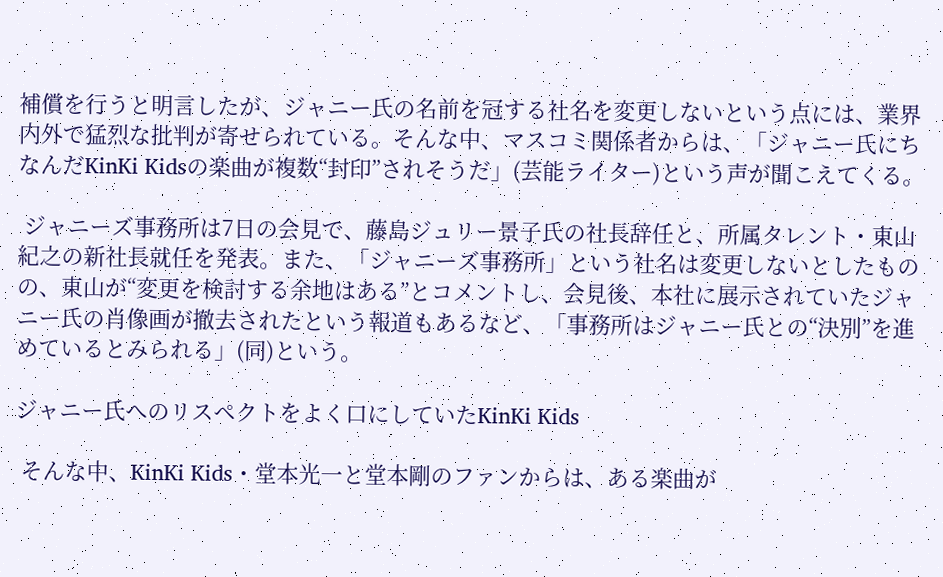補償を行うと明言したが、ジャニー氏の名前を冠する社名を変更しないという点には、業界内外で猛烈な批判が寄せられている。そんな中、マスコミ関係者からは、「ジャニー氏にちなんだKinKi Kidsの楽曲が複数“封印”されそうだ」(芸能ライター)という声が聞こえてくる。

 ジャニーズ事務所は7日の会見で、藤島ジュリー景子氏の社長辞任と、所属タレント・東山紀之の新社長就任を発表。また、「ジャニーズ事務所」という社名は変更しないとしたものの、東山が“変更を検討する余地はある”とコメントし、会見後、本社に展示されていたジャニー氏の肖像画が撤去されたという報道もあるなど、「事務所はジャニー氏との“決別”を進めているとみられる」(同)という。

ジャニー氏へのリスペクトをよく口にしていたKinKi Kids

 そんな中、KinKi Kids・堂本光一と堂本剛のファンからは、ある楽曲が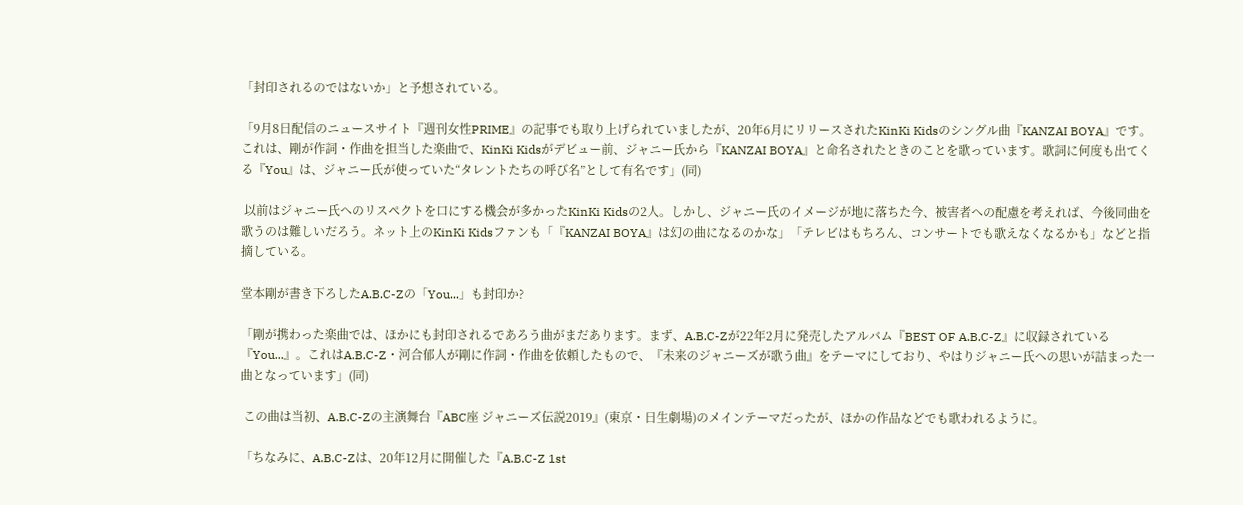「封印されるのではないか」と予想されている。

「9月8日配信のニュースサイト『週刊女性PRIME』の記事でも取り上げられていましたが、20年6月にリリースされたKinKi Kidsのシングル曲『KANZAI BOYA』です。これは、剛が作詞・作曲を担当した楽曲で、KinKi Kidsがデビュー前、ジャニー氏から『KANZAI BOYA』と命名されたときのことを歌っています。歌詞に何度も出てくる『You』は、ジャニー氏が使っていた“タレントたちの呼び名”として有名です」(同)

 以前はジャニー氏へのリスペクトを口にする機会が多かったKinKi Kidsの2人。しかし、ジャニー氏のイメージが地に落ちた今、被害者への配慮を考えれば、今後同曲を歌うのは難しいだろう。ネット上のKinKi Kidsファンも「『KANZAI BOYA』は幻の曲になるのかな」「テレビはもちろん、コンサートでも歌えなくなるかも」などと指摘している。

堂本剛が書き下ろしたA.B.C-Zの「You...」も封印か?

「剛が携わった楽曲では、ほかにも封印されるであろう曲がまだあります。まず、A.B.C-Zが22年2月に発売したアルバム『BEST OF A.B.C-Z』に収録されている『You...』。これはA.B.C-Z・河合郁人が剛に作詞・作曲を依頼したもので、『未来のジャニーズが歌う曲』をテーマにしており、やはりジャニー氏への思いが詰まった一曲となっています」(同)

 この曲は当初、A.B.C-Zの主演舞台『ABC座 ジャニーズ伝説2019』(東京・日生劇場)のメインテーマだったが、ほかの作品などでも歌われるように。

「ちなみに、A.B.C-Zは、20年12月に開催した『A.B.C-Z 1st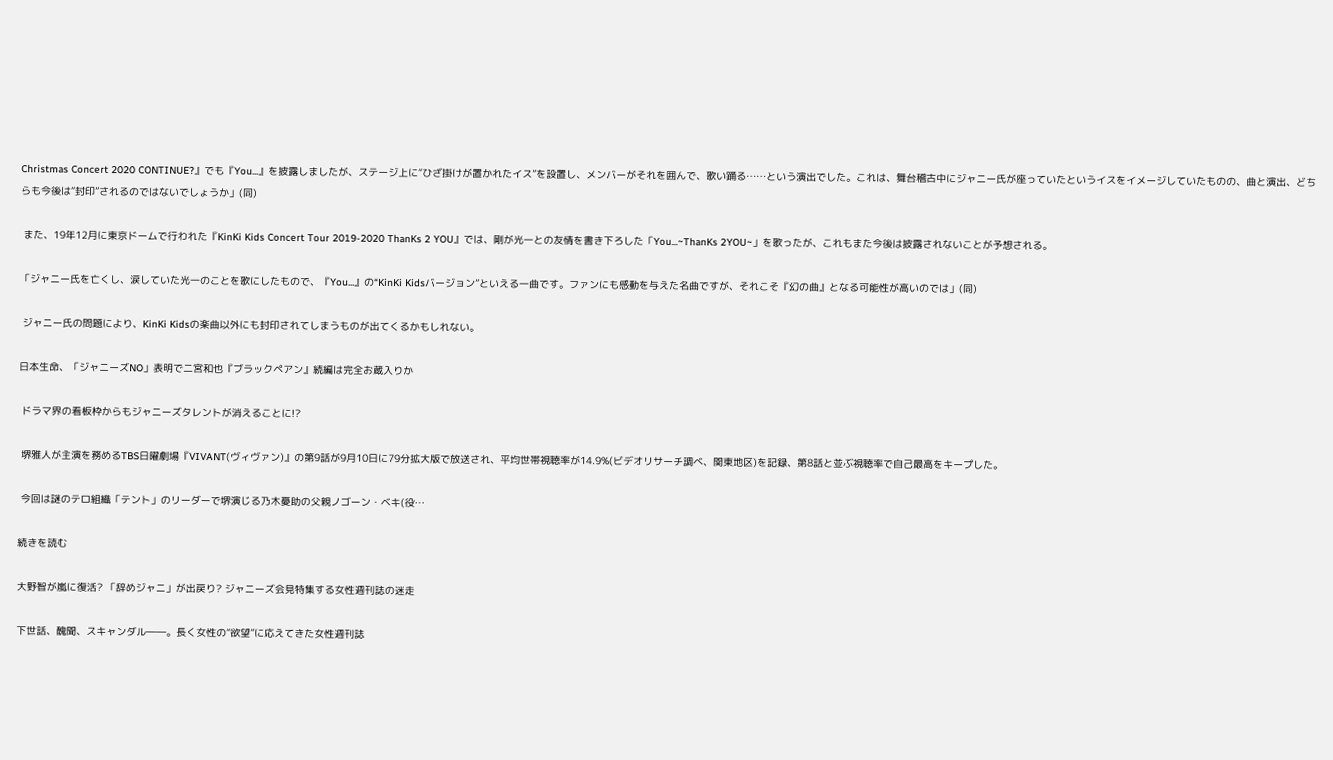Christmas Concert 2020 CONTINUE?』でも『You...』を披露しましたが、ステージ上に“ひざ掛けが置かれたイス”を設置し、メンバーがそれを囲んで、歌い踊る……という演出でした。これは、舞台稽古中にジャニー氏が座っていたというイスをイメージしていたものの、曲と演出、どちらも今後は“封印”されるのではないでしょうか」(同)

 また、19年12月に東京ドームで行われた『KinKi Kids Concert Tour 2019-2020 ThanKs 2 YOU』では、剛が光一との友情を書き下ろした「You...~ThanKs 2YOU~」を歌ったが、これもまた今後は披露されないことが予想される。

「ジャニー氏を亡くし、涙していた光一のことを歌にしたもので、『You...』の“KinKi Kidsバージョン”といえる一曲です。ファンにも感動を与えた名曲ですが、それこそ『幻の曲』となる可能性が高いのでは」(同)

 ジャニー氏の問題により、KinKi Kidsの楽曲以外にも封印されてしまうものが出てくるかもしれない。

日本生命、「ジャニーズNO」表明で二宮和也『ブラックペアン』続編は完全お蔵入りか

 ドラマ界の看板枠からもジャニーズタレントが消えることに!?

 堺雅人が主演を務めるTBS日曜劇場『VIVANT(ヴィヴァン)』の第9話が9月10日に79分拡大版で放送され、平均世帯視聴率が14.9%(ビデオリサーチ調べ、関東地区)を記録、第8話と並ぶ視聴率で自己最高をキープした。

 今回は謎のテロ組織「テント」のリーダーで堺演じる乃木憂助の父親ノゴーン・ベキ(役…

続きを読む

大野智が嵐に復活? 「辞めジャニ」が出戻り? ジャニーズ会見特集する女性週刊誌の迷走

下世話、醜聞、スキャンダル――。長く女性の“欲望”に応えてきた女性週刊誌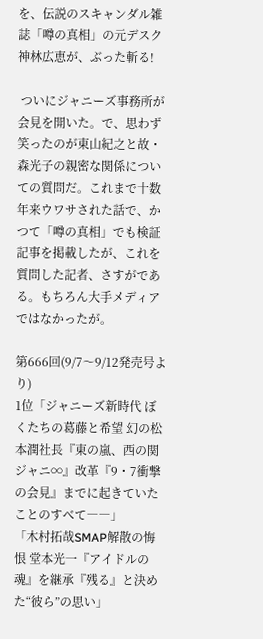を、伝説のスキャンダル雑誌「噂の真相」の元デスク神林広恵が、ぶった斬る!

 ついにジャニーズ事務所が会見を開いた。で、思わず笑ったのが東山紀之と故・森光子の親密な関係についての質問だ。これまで十数年来ウワサされた話で、かつて「噂の真相」でも検証記事を掲載したが、これを質問した記者、さすがである。もちろん大手メディアではなかったが。

第666回(9/7〜9/12発売号より)
1位「ジャニーズ新時代 ぼくたちの葛藤と希望 幻の松本潤社長『東の嵐、西の関ジャニ∞』改革『9・7衝撃の会見』までに起きていたことのすべて――」
「木村拓哉SMAP解散の悔恨 堂本光一『アイドルの魂』を継承『残る』と決めた“彼ら”の思い」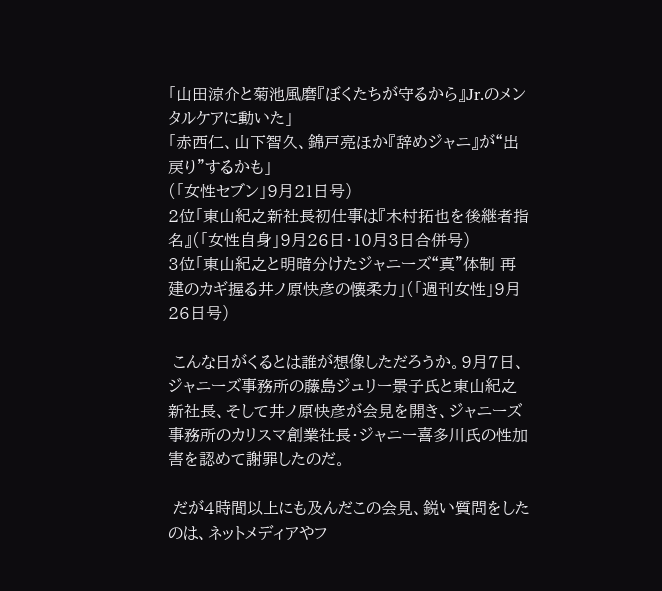「山田涼介と菊池風磨『ぼくたちが守るから』Jr.のメンタルケアに動いた」
「赤西仁、山下智久、錦戸亮ほか『辞めジャニ』が“出戻り”するかも」
(「女性セブン」9月21日号)
2位「東山紀之新社長初仕事は『木村拓也を後継者指名』(「女性自身」9月26日・10月3日合併号)
3位「東山紀之と明暗分けたジャニーズ“真”体制 再建のカギ握る井ノ原快彦の懐柔力」(「週刊女性」9月26日号)

 こんな日がくるとは誰が想像しただろうか。9月7日、ジャニーズ事務所の藤島ジュリー景子氏と東山紀之新社長、そして井ノ原快彦が会見を開き、ジャニーズ事務所のカリスマ創業社長・ジャニー喜多川氏の性加害を認めて謝罪したのだ。

 だが4時間以上にも及んだこの会見、鋭い質問をしたのは、ネットメディアやフ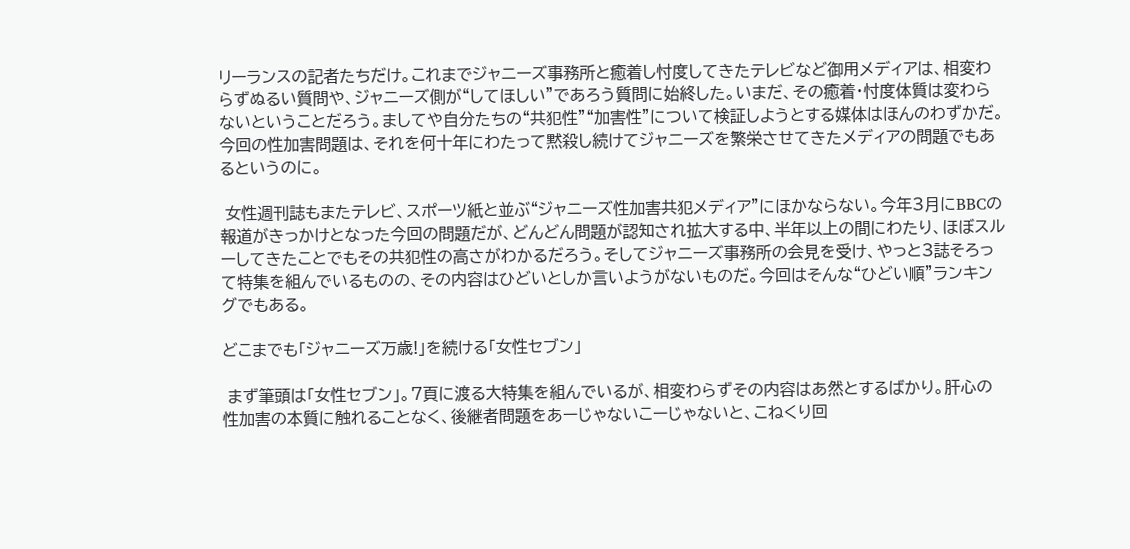リーランスの記者たちだけ。これまでジャニーズ事務所と癒着し忖度してきたテレビなど御用メディアは、相変わらずぬるい質問や、ジャニーズ側が“してほしい”であろう質問に始終した。いまだ、その癒着・忖度体質は変わらないということだろう。ましてや自分たちの“共犯性”“加害性”について検証しようとする媒体はほんのわずかだ。今回の性加害問題は、それを何十年にわたって黙殺し続けてジャニーズを繁栄させてきたメディアの問題でもあるというのに。

 女性週刊誌もまたテレビ、スポーツ紙と並ぶ“ジャニーズ性加害共犯メディア”にほかならない。今年3月にBBCの報道がきっかけとなった今回の問題だが、どんどん問題が認知され拡大する中、半年以上の間にわたり、ほぼスルーしてきたことでもその共犯性の高さがわかるだろう。そしてジャニーズ事務所の会見を受け、やっと3誌そろって特集を組んでいるものの、その内容はひどいとしか言いようがないものだ。今回はそんな“ひどい順”ランキングでもある。

どこまでも「ジャニーズ万歳!」を続ける「女性セブン」

 まず筆頭は「女性セブン」。7頁に渡る大特集を組んでいるが、相変わらずその内容はあ然とするばかり。肝心の性加害の本質に触れることなく、後継者問題をあーじゃないこーじゃないと、こねくり回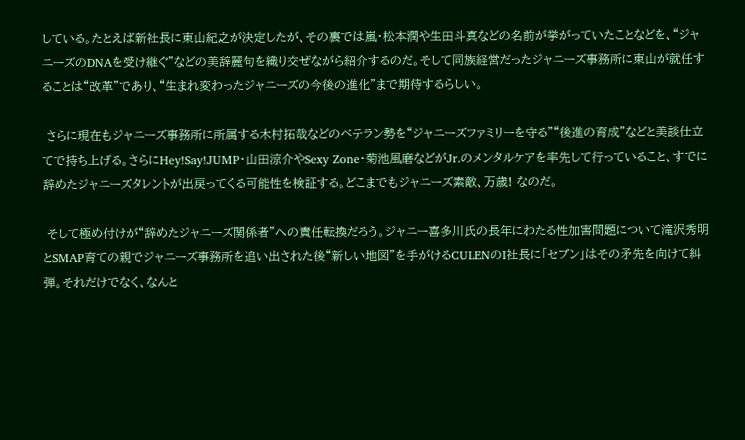している。たとえば新社長に東山紀之が決定したが、その裏では嵐・松本潤や生田斗真などの名前が挙がっていたことなどを、“ジャニーズのDNAを受け継ぐ”などの美辞麗句を織り交ぜながら紹介するのだ。そして同族経営だったジャニーズ事務所に東山が就任することは“改革”であり、“生まれ変わったジャニーズの今後の進化”まで期待するらしい。

 さらに現在もジャニーズ事務所に所属する木村拓哉などのベテラン勢を“ジャニーズファミリーを守る”“後進の育成”などと美談仕立てで持ち上げる。さらにHey!Say!JUMP・山田涼介やSexy Zone・菊池風磨などがJr.のメンタルケアを率先して行っていること、すでに辞めたジャニーズタレントが出戻ってくる可能性を検証する。どこまでもジャニーズ素敵、万歳! なのだ。

 そして極め付けが“辞めたジャニーズ関係者”への責任転換だろう。ジャニー喜多川氏の長年にわたる性加害問題について滝沢秀明とSMAP育ての親でジャニーズ事務所を追い出された後“新しい地図”を手がけるCULENのI社長に「セブン」はその矛先を向けて糾弾。それだけでなく、なんと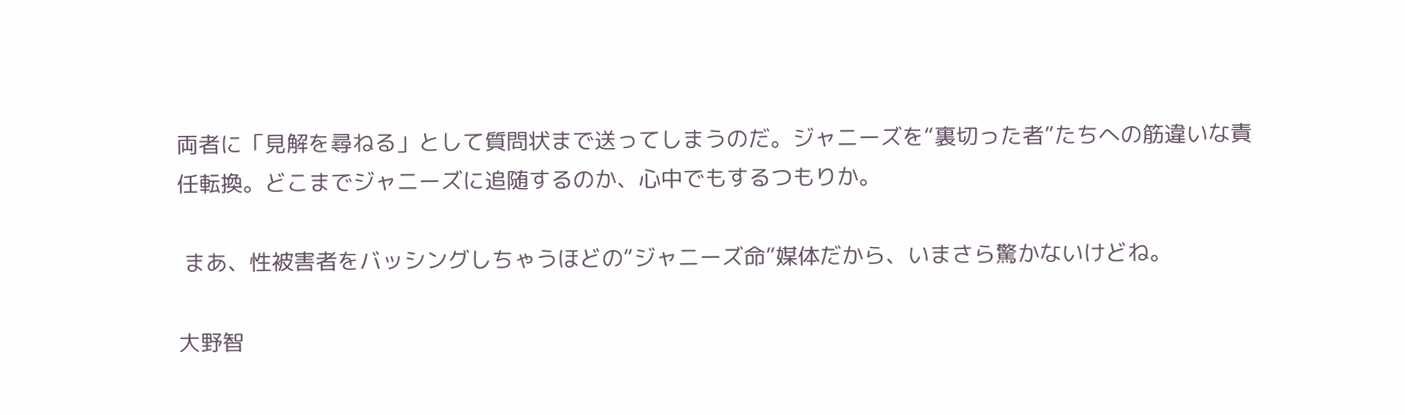両者に「見解を尋ねる」として質問状まで送ってしまうのだ。ジャニーズを“裏切った者”たちへの筋違いな責任転換。どこまでジャニーズに追随するのか、心中でもするつもりか。

 まあ、性被害者をバッシングしちゃうほどの“ジャニーズ命”媒体だから、いまさら驚かないけどね。

大野智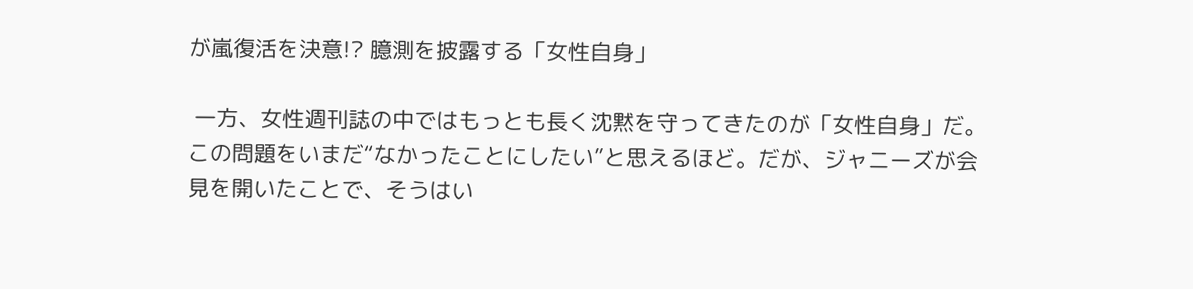が嵐復活を決意!? 臆測を披露する「女性自身」

 一方、女性週刊誌の中ではもっとも長く沈黙を守ってきたのが「女性自身」だ。この問題をいまだ“なかったことにしたい”と思えるほど。だが、ジャニーズが会見を開いたことで、そうはい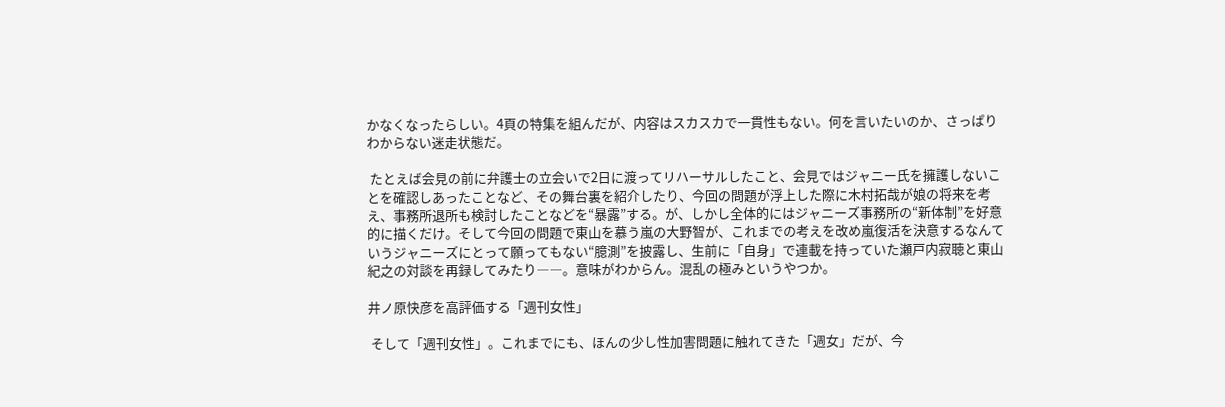かなくなったらしい。4頁の特集を組んだが、内容はスカスカで一貫性もない。何を言いたいのか、さっぱりわからない迷走状態だ。

 たとえば会見の前に弁護士の立会いで2日に渡ってリハーサルしたこと、会見ではジャニー氏を擁護しないことを確認しあったことなど、その舞台裏を紹介したり、今回の問題が浮上した際に木村拓哉が娘の将来を考え、事務所退所も検討したことなどを“暴露”する。が、しかし全体的にはジャニーズ事務所の“新体制”を好意的に描くだけ。そして今回の問題で東山を慕う嵐の大野智が、これまでの考えを改め嵐復活を決意するなんていうジャニーズにとって願ってもない“臆測”を披露し、生前に「自身」で連載を持っていた瀬戸内寂聴と東山紀之の対談を再録してみたり――。意味がわからん。混乱の極みというやつか。

井ノ原快彦を高評価する「週刊女性」

 そして「週刊女性」。これまでにも、ほんの少し性加害問題に触れてきた「週女」だが、今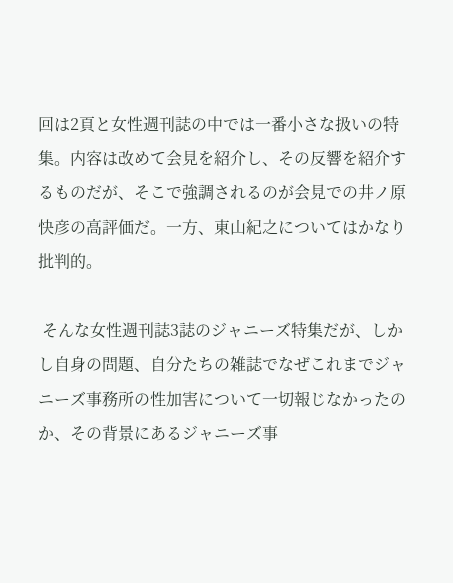回は2頁と女性週刊誌の中では一番小さな扱いの特集。内容は改めて会見を紹介し、その反響を紹介するものだが、そこで強調されるのが会見での井ノ原快彦の高評価だ。一方、東山紀之についてはかなり批判的。

 そんな女性週刊誌3誌のジャニーズ特集だが、しかし自身の問題、自分たちの雑誌でなぜこれまでジャニーズ事務所の性加害について一切報じなかったのか、その背景にあるジャニーズ事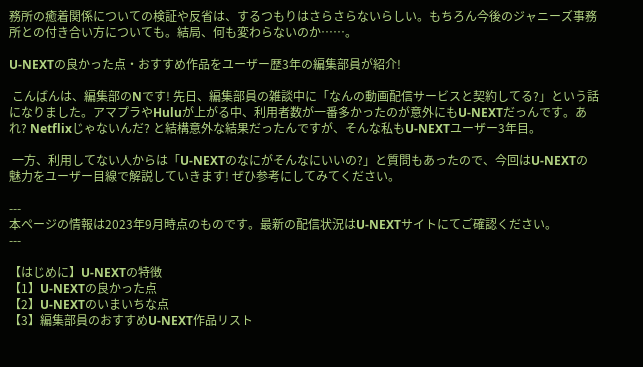務所の癒着関係についての検証や反省は、するつもりはさらさらないらしい。もちろん今後のジャニーズ事務所との付き合い方についても。結局、何も変わらないのか……。

U-NEXTの良かった点・おすすめ作品をユーザー歴3年の編集部員が紹介!

 こんばんは、編集部のNです! 先日、編集部員の雑談中に「なんの動画配信サービスと契約してる?」という話になりました。アマプラやHuluが上がる中、利用者数が一番多かったのが意外にもU-NEXTだっんです。あれ? Netflixじゃないんだ? と結構意外な結果だったんですが、そんな私もU-NEXTユーザー3年目。

 一方、利用してない人からは「U-NEXTのなにがそんなにいいの?」と質問もあったので、今回はU-NEXTの魅力をユーザー目線で解説していきます! ぜひ参考にしてみてください。

---
本ページの情報は2023年9月時点のものです。最新の配信状況はU-NEXTサイトにてご確認ください。
---

【はじめに】U-NEXTの特徴
【1】U-NEXTの良かった点
【2】U-NEXTのいまいちな点
【3】編集部員のおすすめU-NEXT作品リスト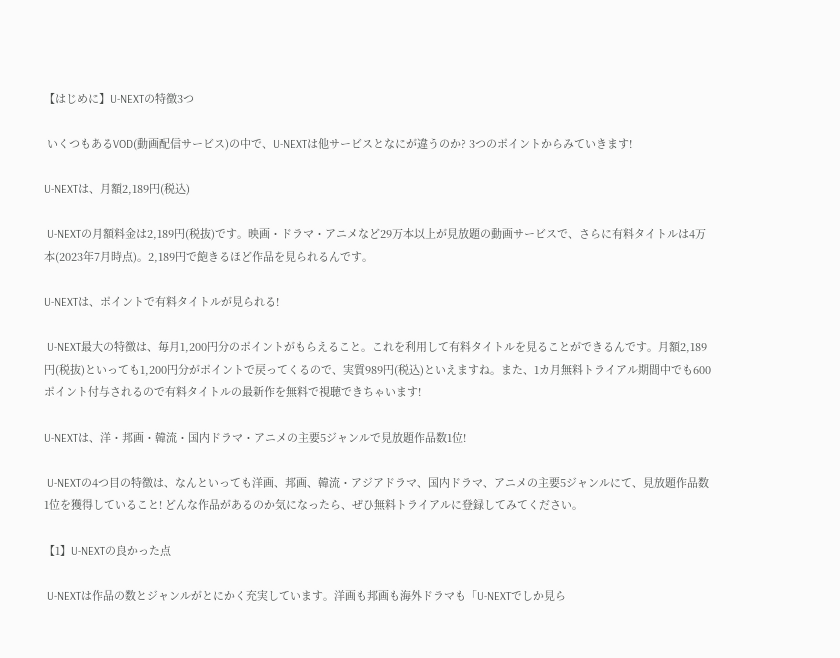【はじめに】U-NEXTの特徴3つ

 いくつもあるVOD(動画配信サービス)の中で、U-NEXTは他サービスとなにが違うのか? 3つのポイントからみていきます!

U-NEXTは、月額2,189円(税込)

 U-NEXTの月額料金は2,189円(税抜)です。映画・ドラマ・アニメなど29万本以上が見放題の動画サービスで、さらに有料タイトルは4万本(2023年7月時点)。2,189円で飽きるほど作品を見られるんです。

U-NEXTは、ポイントで有料タイトルが見られる!

 U-NEXT最大の特徴は、毎月1,200円分のポイントがもらえること。これを利用して有料タイトルを見ることができるんです。月額2,189円(税抜)といっても1,200円分がポイントで戻ってくるので、実質989円(税込)といえますね。また、1カ月無料トライアル期間中でも600ポイント付与されるので有料タイトルの最新作を無料で視聴できちゃいます!

U-NEXTは、洋・邦画・韓流・国内ドラマ・アニメの主要5ジャンルで見放題作品数1位!

 U-NEXTの4つ目の特徴は、なんといっても洋画、邦画、韓流・アジアドラマ、国内ドラマ、アニメの主要5ジャンルにて、見放題作品数1位を獲得していること! どんな作品があるのか気になったら、ぜひ無料トライアルに登録してみてください。

【1】U-NEXTの良かった点

 U-NEXTは作品の数とジャンルがとにかく充実しています。洋画も邦画も海外ドラマも「U-NEXTでしか見ら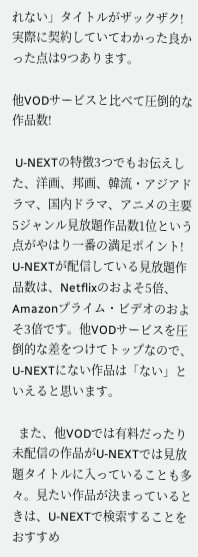れない」タイトルがザックザク! 実際に契約していてわかった良かった点は9つあります。

他VODサービスと比べて圧倒的な作品数!

 U-NEXTの特徴3つでもお伝えした、洋画、邦画、韓流・アジアドラマ、国内ドラマ、アニメの主要5ジャンル見放題作品数1位という点がやはり一番の満足ポイント! U-NEXTが配信している見放題作品数は、Netflixのおよそ5倍、Amazonプライム・ビデオのおよそ3倍です。他VODサービスを圧倒的な差をつけてトップなので、U-NEXTにない作品は「ない」といえると思います。

  また、他VODでは有料だったり未配信の作品がU-NEXTでは見放題タイトルに入っていることも多々。見たい作品が決まっているときは、U-NEXTで検索することをおすすめ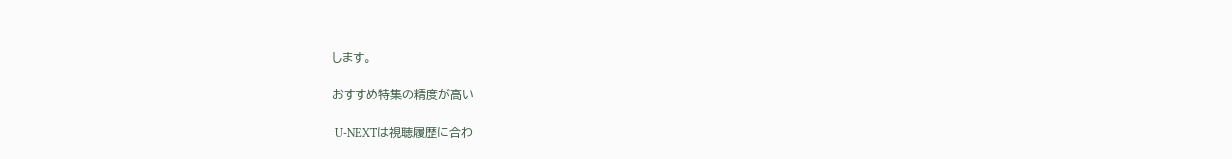します。

おすすめ特集の精度が高い

 U-NEXTは視聴履歴に合わ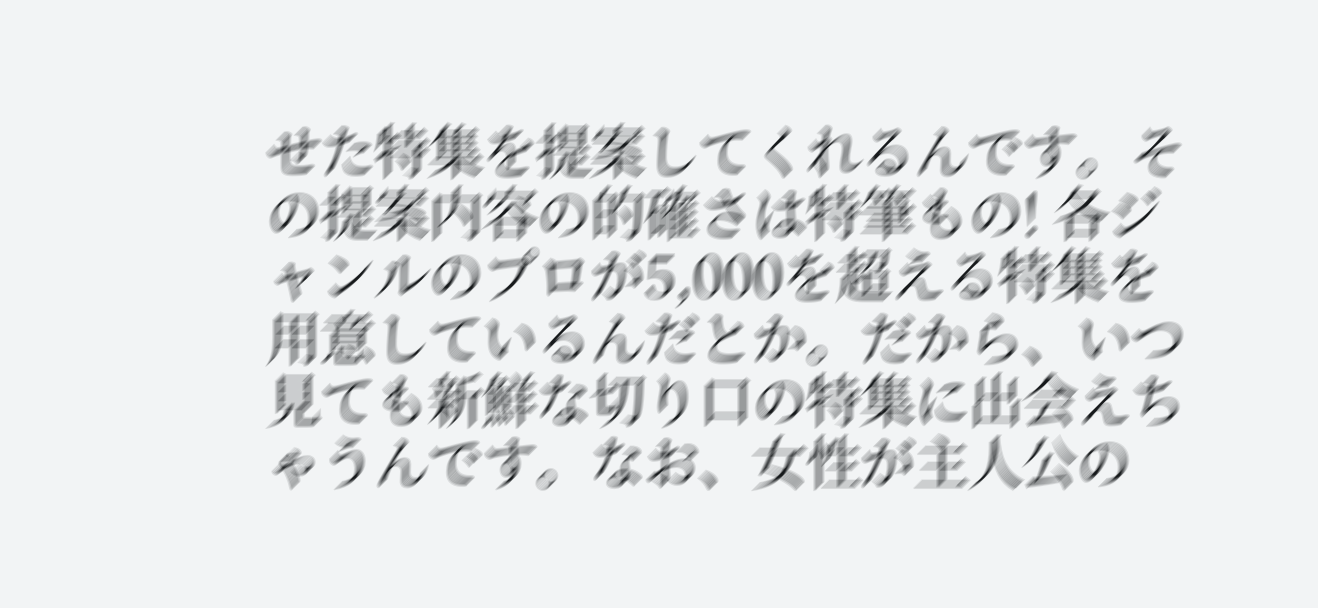せた特集を提案してくれるんです。その提案内容の的確さは特筆もの! 各ジャンルのプロが5,000を超える特集を用意しているんだとか。だから、いつ見ても新鮮な切り口の特集に出会えちゃうんです。なお、女性が主人公の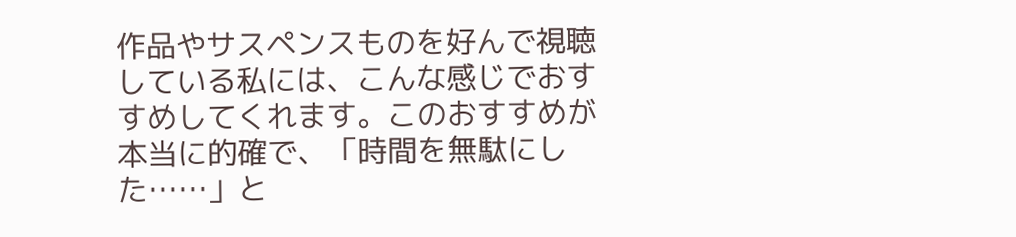作品やサスペンスものを好んで視聴している私には、こんな感じでおすすめしてくれます。このおすすめが本当に的確で、「時間を無駄にした……」と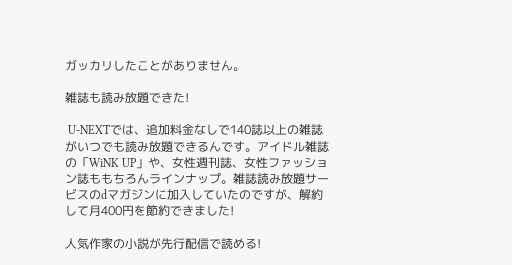ガッカリしたことがありません。

雑誌も読み放題できた!

 U-NEXTでは、追加料金なしで140誌以上の雑誌がいつでも読み放題できるんです。アイドル雑誌の「WiNK UP」や、女性週刊誌、女性ファッション誌ももちろんラインナップ。雑誌読み放題サービスのdマガジンに加入していたのですが、解約して月400円を節約できました!

人気作家の小説が先行配信で読める!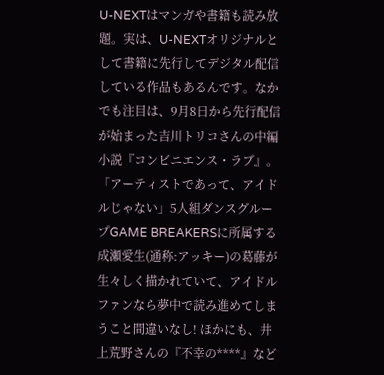U-NEXTはマンガや書籍も読み放題。実は、U-NEXTオリジナルとして書籍に先行してデジタル配信している作品もあるんです。なかでも注目は、9月8日から先行配信が始まった吉川トリコさんの中編小説『コンビニエンス・ラブ』。「アーティストであって、アイドルじゃない」5人組ダンスグループGAME BREAKERSに所属する成瀬愛生(通称:アッキー)の葛藤が生々しく描かれていて、アイドルファンなら夢中で読み進めてしまうこと間違いなし! ほかにも、井上荒野さんの『不幸の****』など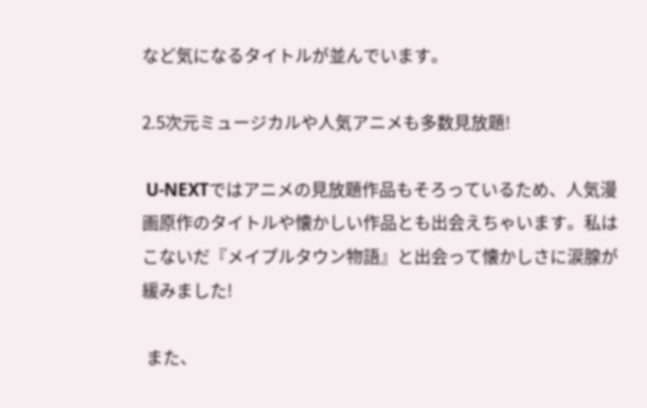など気になるタイトルが並んでいます。

2.5次元ミュージカルや人気アニメも多数見放題!

 U-NEXTではアニメの見放題作品もそろっているため、人気漫画原作のタイトルや懐かしい作品とも出会えちゃいます。私はこないだ『メイプルタウン物語』と出会って懐かしさに涙腺が緩みました!

 また、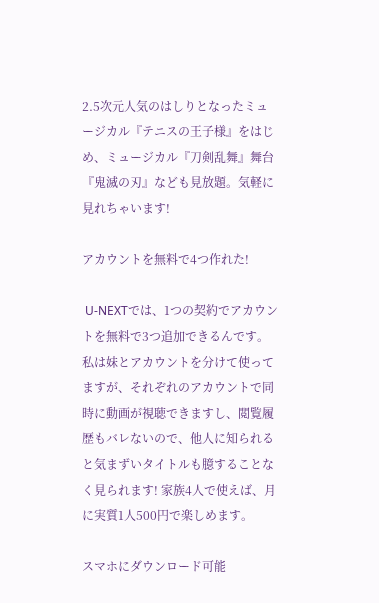2.5次元人気のはしりとなったミュージカル『テニスの王子様』をはじめ、ミュージカル『刀剣乱舞』舞台『鬼滅の刃』なども見放題。気軽に見れちゃいます!

アカウントを無料で4つ作れた!

 U-NEXTでは、1つの契約でアカウントを無料で3つ追加できるんです。私は妹とアカウントを分けて使ってますが、それぞれのアカウントで同時に動画が視聴できますし、閲覧履歴もバレないので、他人に知られると気まずいタイトルも臆することなく見られます! 家族4人で使えば、月に実質1人500円で楽しめます。

スマホにダウンロード可能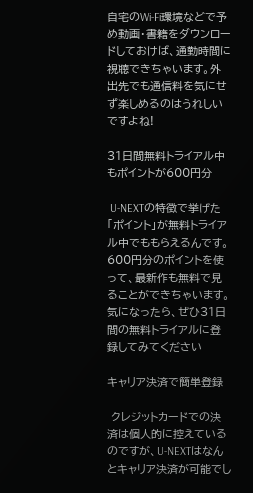自宅のWi-Fi環境などで予め動画・書籍をダウンロードしておけば、通勤時間に視聴できちゃいます。外出先でも通信料を気にせず楽しめるのはうれしいですよね!

31日間無料トライアル中もポイントが600円分

 U-NEXTの特徴で挙げた「ポイント」が無料トライアル中でももらえるんです。600円分のポイントを使って、最新作も無料で見ることができちゃいます。気になったら、ぜひ31日間の無料トライアルに登録してみてください

キャリア決済で簡単登録

 クレジットカードでの決済は個人的に控えているのですが、U-NEXTはなんとキャリア決済が可能でし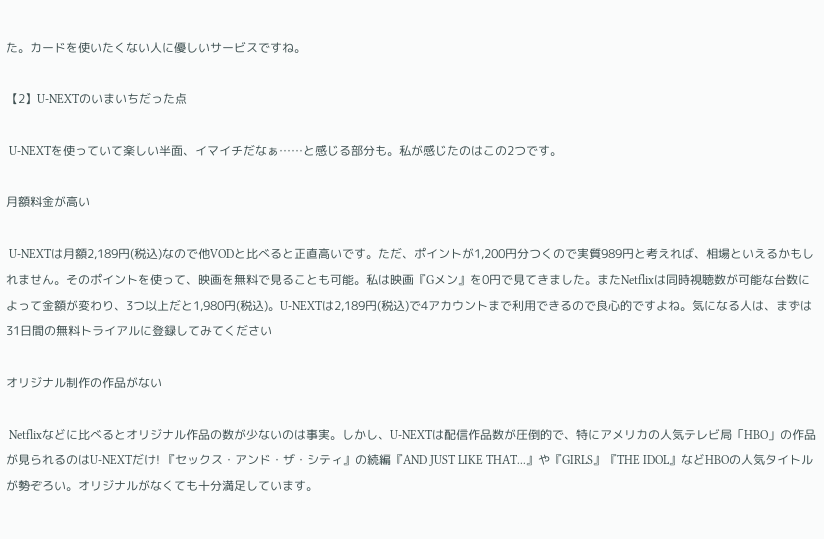た。カードを使いたくない人に優しいサービスですね。

【2】U-NEXTのいまいちだった点

 U-NEXTを使っていて楽しい半面、イマイチだなぁ……と感じる部分も。私が感じたのはこの2つです。

月額料金が高い

 U-NEXTは月額2,189円(税込)なので他VODと比べると正直高いです。ただ、ポイントが1,200円分つくので実質989円と考えれば、相場といえるかもしれません。そのポイントを使って、映画を無料で見ることも可能。私は映画『Gメン』を0円で見てきました。またNetflixは同時視聴数が可能な台数によって金額が変わり、3つ以上だと1,980円(税込)。U-NEXTは2,189円(税込)で4アカウントまで利用できるので良心的ですよね。気になる人は、まずは31日間の無料トライアルに登録してみてください

オリジナル制作の作品がない

 Netflixなどに比べるとオリジナル作品の数が少ないのは事実。しかし、U-NEXTは配信作品数が圧倒的で、特にアメリカの人気テレビ局「HBO」の作品が見られるのはU-NEXTだけ! 『セックス・アンド・ザ・シティ』の続編『AND JUST LIKE THAT...』や『GIRLS』『THE IDOL』などHBOの人気タイトルが勢ぞろい。オリジナルがなくても十分満足しています。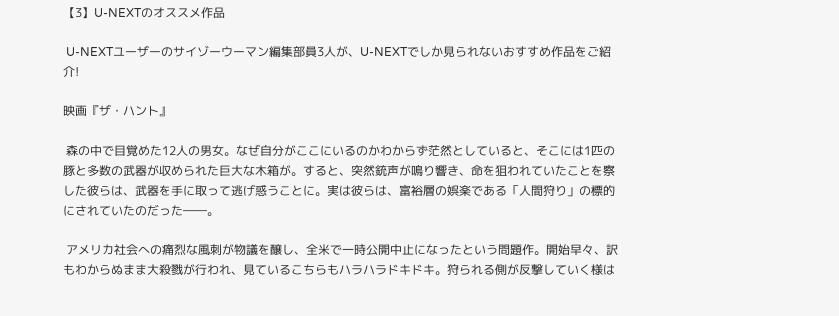【3】U-NEXTのオススメ作品

 U-NEXTユーザーのサイゾーウーマン編集部員3人が、U-NEXTでしか見られないおすすめ作品をご紹介!

映画『ザ・ハント』

 森の中で目覚めた12人の男女。なぜ自分がここにいるのかわからず茫然としていると、そこには1匹の豚と多数の武器が収められた巨大な木箱が。すると、突然銃声が鳴り響き、命を狙われていたことを察した彼らは、武器を手に取って逃げ惑うことに。実は彼らは、富裕層の娯楽である「人間狩り」の標的にされていたのだった――。

 アメリカ社会への痛烈な風刺が物議を醸し、全米で一時公開中止になったという問題作。開始早々、訳もわからぬまま大殺戮が行われ、見ているこちらもハラハラドキドキ。狩られる側が反撃していく様は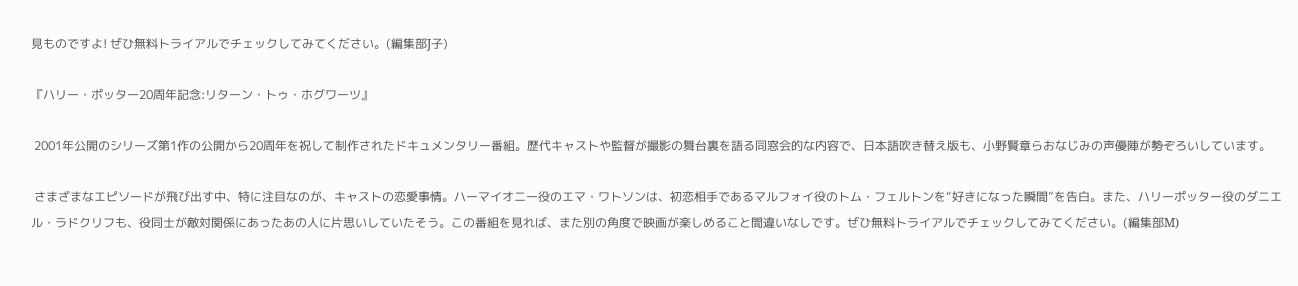見ものですよ! ぜひ無料トライアルでチェックしてみてください。(編集部J子)

『ハリー・ポッター20周年記念:リターン・トゥ・ホグワーツ』

 2001年公開のシリーズ第1作の公開から20周年を祝して制作されたドキュメンタリー番組。歴代キャストや監督が撮影の舞台裏を語る同窓会的な内容で、日本語吹き替え版も、小野賢章らおなじみの声優陣が勢ぞろいしています。

 さまざまなエピソードが飛び出す中、特に注目なのが、キャストの恋愛事情。ハーマイオニー役のエマ・ワトソンは、初恋相手であるマルフォイ役のトム・フェルトンを“好きになった瞬間”を告白。また、ハリーポッター役のダニエル・ラドクリフも、役同士が敵対関係にあったあの人に片思いしていたそう。この番組を見れば、また別の角度で映画が楽しめること間違いなしです。ぜひ無料トライアルでチェックしてみてください。(編集部M)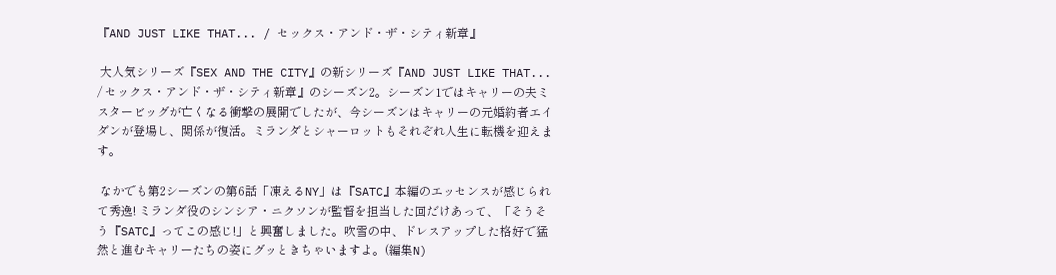『AND JUST LIKE THAT... / セックス・アンド・ザ・シティ新章』

 大人気シリーズ『SEX AND THE CITY』の新シリーズ『AND JUST LIKE THAT... / セックス・アンド・ザ・シティ新章』のシーズン2。シーズン1ではキャリーの夫ミスタービッグが亡くなる衝撃の展開でしたが、今シーズンはキャリーの元婚約者エイダンが登場し、関係が復活。ミランダとシャーロットもそれぞれ人生に転機を迎えます。

 なかでも第2シーズンの第6話「凍えるNY」は『SATC』本編のエッセンスが感じられて秀逸! ミランダ役のシンシア・ニクソンが監督を担当した回だけあって、「そうそう『SATC』ってこの感じ!」と興奮しました。吹雪の中、ドレスアップした格好で猛然と進むキャリーたちの姿にグッときちゃいますよ。(編集N)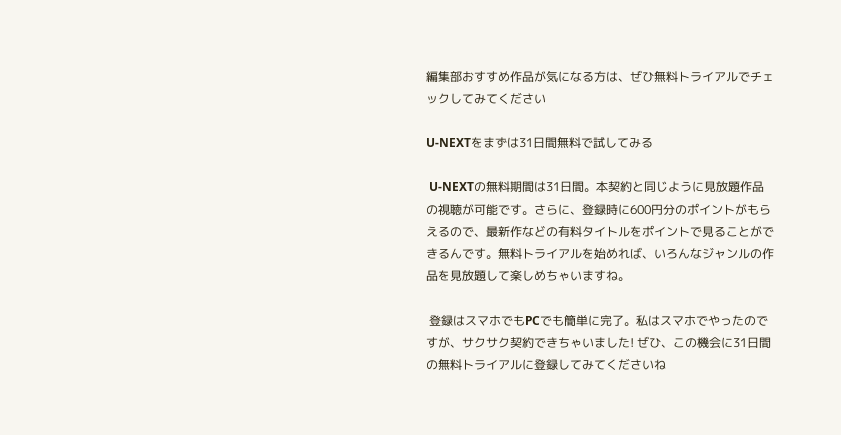編集部おすすめ作品が気になる方は、ぜひ無料トライアルでチェックしてみてください

U-NEXTをまずは31日間無料で試してみる

 U-NEXTの無料期間は31日間。本契約と同じように見放題作品の視聴が可能です。さらに、登録時に600円分のポイントがもらえるので、最新作などの有料タイトルをポイントで見ることができるんです。無料トライアルを始めれば、いろんなジャンルの作品を見放題して楽しめちゃいますね。

 登録はスマホでもPCでも簡単に完了。私はスマホでやったのですが、サクサク契約できちゃいました! ぜひ、この機会に31日間の無料トライアルに登録してみてくださいね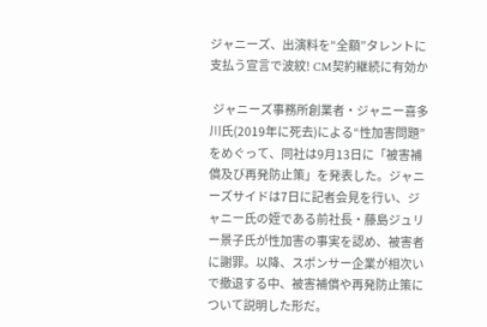ジャニーズ、出演料を“全額”タレントに支払う宣言で波紋! CM契約継続に有効か

 ジャニーズ事務所創業者・ジャニー喜多川氏(2019年に死去)による“性加害問題”をめぐって、同社は9月13日に「被害補償及び再発防止策」を発表した。ジャニーズサイドは7日に記者会見を行い、ジャニー氏の姪である前社長・藤島ジュリー景子氏が性加害の事実を認め、被害者に謝罪。以降、スポンサー企業が相次いで撤退する中、被害補償や再発防止策について説明した形だ。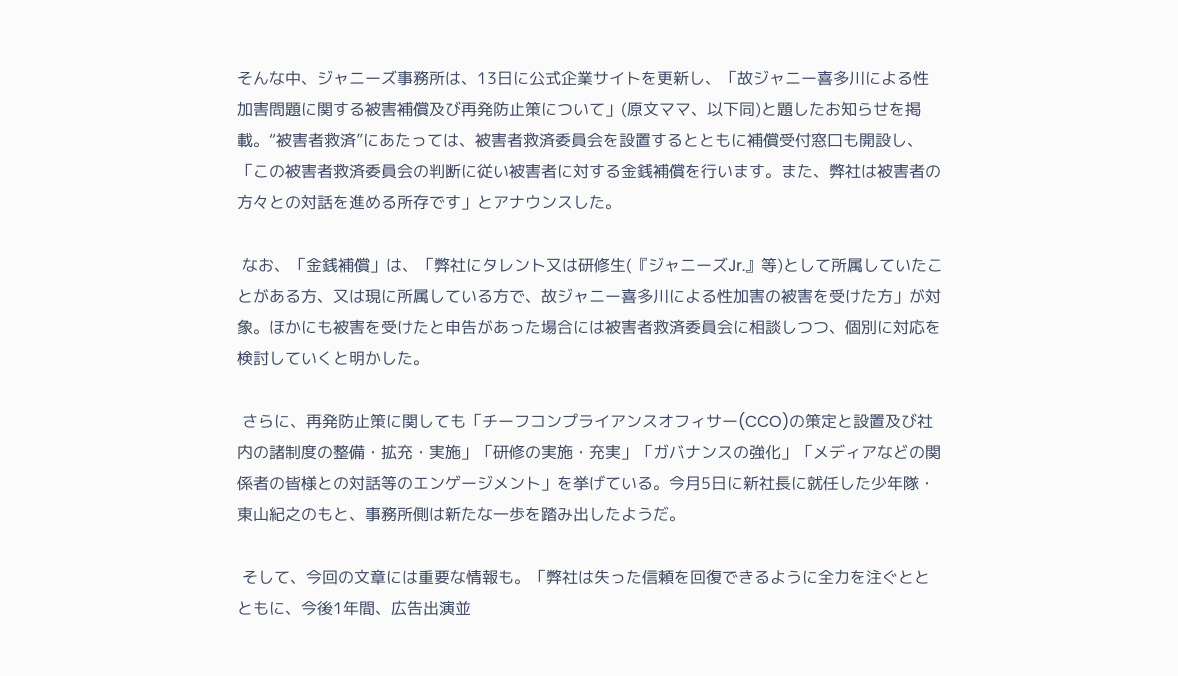そんな中、ジャニーズ事務所は、13日に公式企業サイトを更新し、「故ジャニー喜多川による性加害問題に関する被害補償及び再発防止策について」(原文ママ、以下同)と題したお知らせを掲載。“被害者救済”にあたっては、被害者救済委員会を設置するとともに補償受付窓口も開設し、「この被害者救済委員会の判断に従い被害者に対する金銭補償を行います。また、弊社は被害者の方々との対話を進める所存です」とアナウンスした。

 なお、「金銭補償」は、「弊社にタレント又は研修生(『ジャニーズJr.』等)として所属していたことがある方、又は現に所属している方で、故ジャニー喜多川による性加害の被害を受けた方」が対象。ほかにも被害を受けたと申告があった場合には被害者救済委員会に相談しつつ、個別に対応を検討していくと明かした。

 さらに、再発防止策に関しても「チーフコンプライアンスオフィサー(CCO)の策定と設置及び社内の諸制度の整備・拡充・実施」「研修の実施・充実」「ガバナンスの強化」「メディアなどの関係者の皆様との対話等のエンゲージメント」を挙げている。今月5日に新社長に就任した少年隊・東山紀之のもと、事務所側は新たな一歩を踏み出したようだ。

 そして、今回の文章には重要な情報も。「弊社は失った信頼を回復できるように全力を注ぐととともに、今後1年間、広告出演並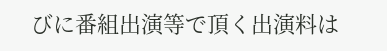びに番組出演等で頂く出演料は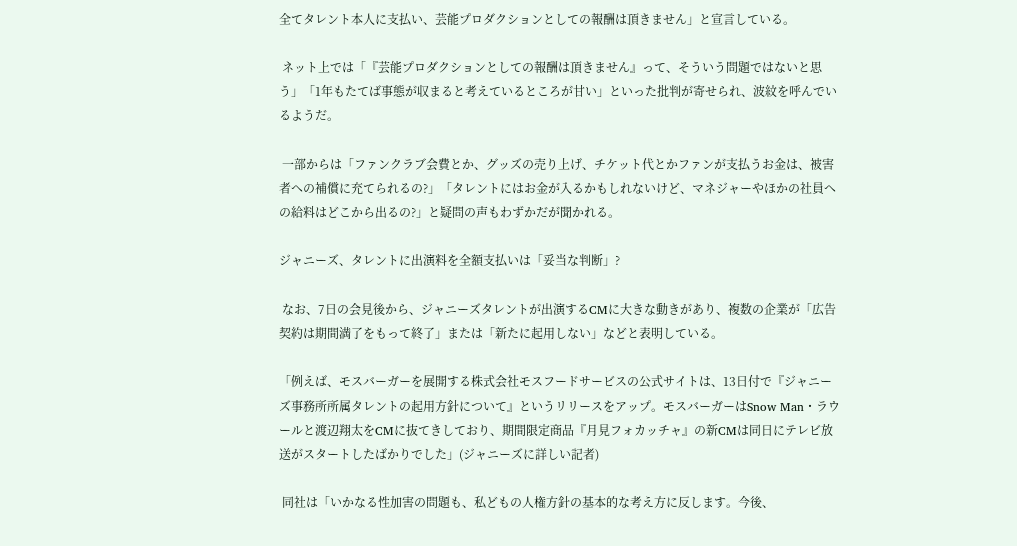全てタレント本人に支払い、芸能プロダクションとしての報酬は頂きません」と宣言している。

 ネット上では「『芸能プロダクションとしての報酬は頂きません』って、そういう問題ではないと思う」「1年もたてば事態が収まると考えているところが甘い」といった批判が寄せられ、波紋を呼んでいるようだ。

 一部からは「ファンクラブ会費とか、グッズの売り上げ、チケット代とかファンが支払うお金は、被害者への補償に充てられるの?」「タレントにはお金が入るかもしれないけど、マネジャーやほかの社員への給料はどこから出るの?」と疑問の声もわずかだが聞かれる。

ジャニーズ、タレントに出演料を全額支払いは「妥当な判断」?

 なお、7日の会見後から、ジャニーズタレントが出演するCMに大きな動きがあり、複数の企業が「広告契約は期間満了をもって終了」または「新たに起用しない」などと表明している。

「例えば、モスバーガーを展開する株式会社モスフードサービスの公式サイトは、13日付で『ジャニーズ事務所所属タレントの起用方針について』というリリースをアップ。モスバーガーはSnow Man・ラウールと渡辺翔太をCMに抜てきしており、期間限定商品『月見フォカッチャ』の新CMは同日にテレビ放送がスタートしたばかりでした」(ジャニーズに詳しい記者)

 同社は「いかなる性加害の問題も、私どもの人権方針の基本的な考え方に反します。今後、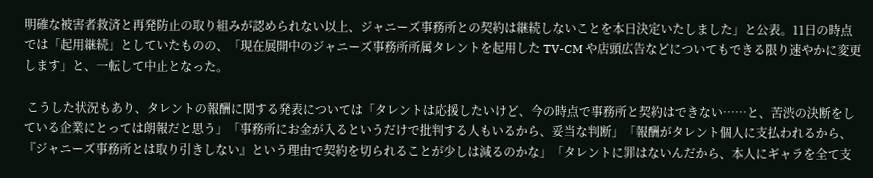明確な被害者救済と再発防止の取り組みが認められない以上、ジャニーズ事務所との契約は継続しないことを本日決定いたしました」と公表。11日の時点では「起用継続」としていたものの、「現在展開中のジャニーズ事務所所属タレントを起用した TV-CM や店頭広告などについてもできる限り速やかに変更します」と、一転して中止となった。

 こうした状況もあり、タレントの報酬に関する発表については「タレントは応援したいけど、今の時点で事務所と契約はできない……と、苦渋の決断をしている企業にとっては朗報だと思う」「事務所にお金が入るというだけで批判する人もいるから、妥当な判断」「報酬がタレント個人に支払われるから、『ジャニーズ事務所とは取り引きしない』という理由で契約を切られることが少しは減るのかな」「タレントに罪はないんだから、本人にギャラを全て支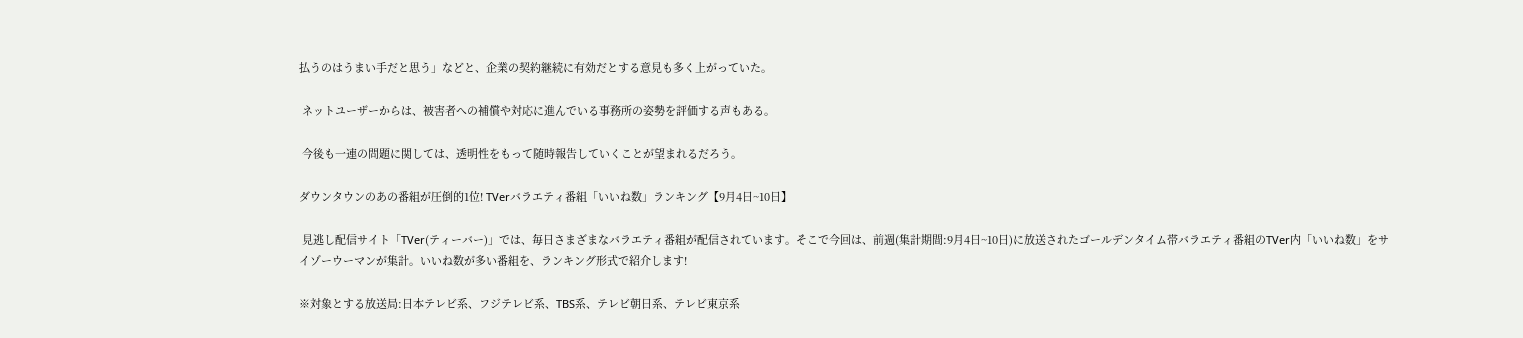払うのはうまい手だと思う」などと、企業の契約継続に有効だとする意見も多く上がっていた。

 ネットユーザーからは、被害者への補償や対応に進んでいる事務所の姿勢を評価する声もある。

 今後も一連の問題に関しては、透明性をもって随時報告していくことが望まれるだろう。

ダウンタウンのあの番組が圧倒的1位! TVerバラエティ番組「いいね数」ランキング【9月4日~10日】

 見逃し配信サイト「TVer(ティーバー)」では、毎日さまざまなバラエティ番組が配信されています。そこで今回は、前週(集計期間:9月4日~10日)に放送されたゴールデンタイム帯バラエティ番組のTVer内「いいね数」をサイゾーウーマンが集計。いいね数が多い番組を、ランキング形式で紹介します!

※対象とする放送局:日本テレビ系、フジテレビ系、TBS系、テレビ朝日系、テレビ東京系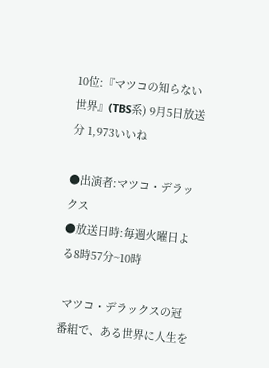10位:『マツコの知らない世界』(TBS系) 9月5日放送分 1,973いいね

●出演者:マツコ・デラックス
●放送日時:毎週火曜日よる8時57分~10時

 マツコ・デラックスの冠番組で、ある世界に人生を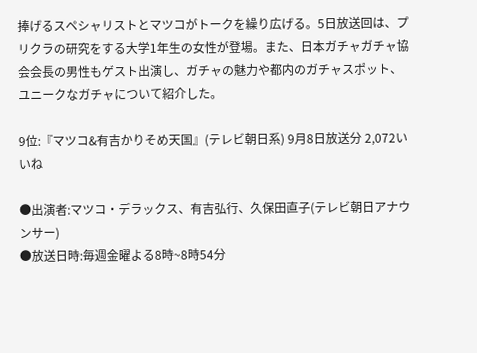捧げるスペシャリストとマツコがトークを繰り広げる。5日放送回は、プリクラの研究をする大学1年生の女性が登場。また、日本ガチャガチャ協会会長の男性もゲスト出演し、ガチャの魅力や都内のガチャスポット、ユニークなガチャについて紹介した。

9位:『マツコ&有吉かりそめ天国』(テレビ朝日系) 9月8日放送分 2,072いいね

●出演者:マツコ・デラックス、有吉弘行、久保田直子(テレビ朝日アナウンサー)
●放送日時:毎週金曜よる8時~8時54分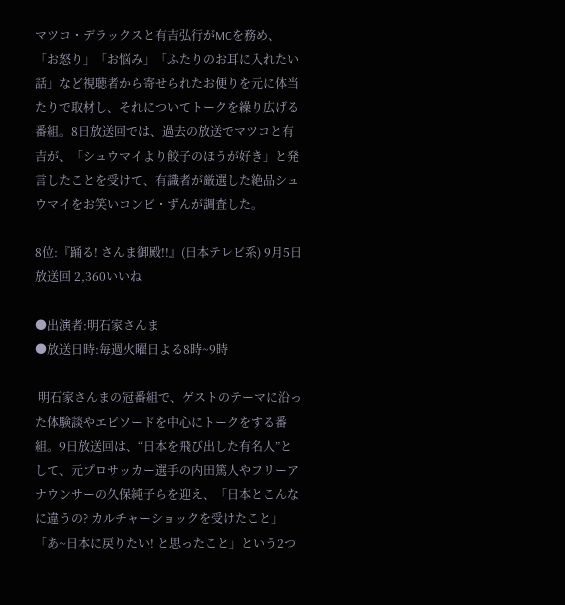マツコ・デラックスと有吉弘行がMCを務め、「お怒り」「お悩み」「ふたりのお耳に入れたい話」など視聴者から寄せられたお便りを元に体当たりで取材し、それについてトークを繰り広げる番組。8日放送回では、過去の放送でマツコと有吉が、「シュウマイより餃子のほうが好き」と発言したことを受けて、有識者が厳選した絶品シュウマイをお笑いコンビ・ずんが調査した。

8位:『踊る! さんま御殿!!』(日本テレビ系) 9月5日放送回 2,360いいね

●出演者:明石家さんま
●放送日時:毎週火曜日よる8時~9時

 明石家さんまの冠番組で、ゲストのテーマに沿った体験談やエピソードを中心にトークをする番組。9日放送回は、“日本を飛び出した有名人”として、元プロサッカー選手の内田篤人やフリーアナウンサーの久保純子らを迎え、「日本とこんなに違うの? カルチャーショックを受けたこと」「あ~日本に戻りたい! と思ったこと」という2つ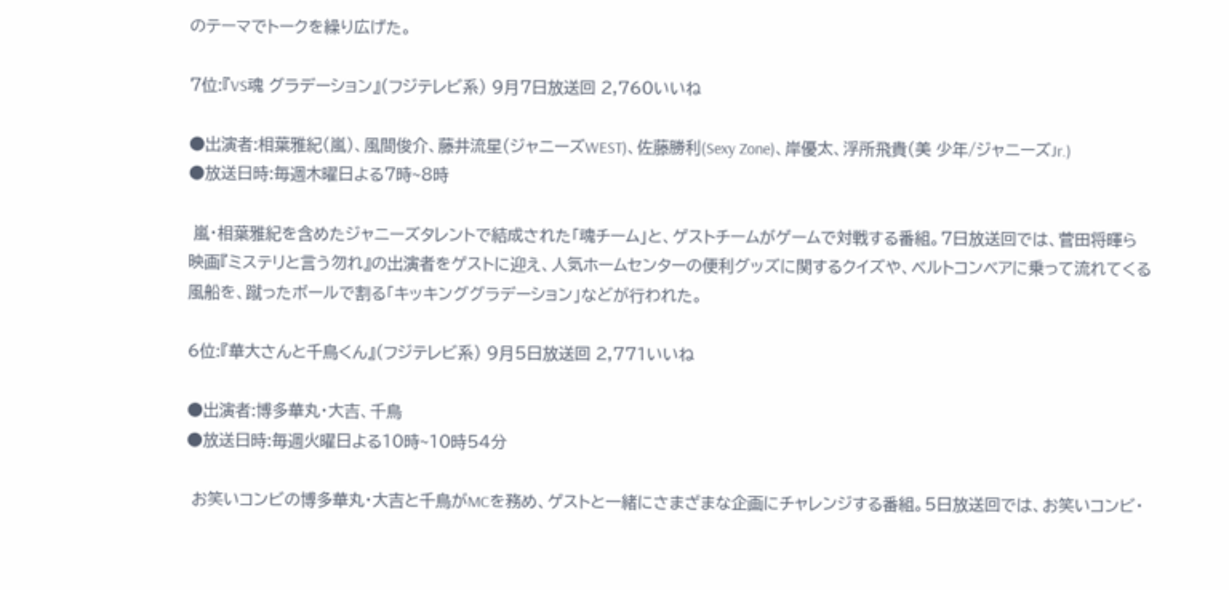のテーマでトークを繰り広げた。

7位:『VS魂 グラデーション』(フジテレビ系) 9月7日放送回 2,760いいね

●出演者:相葉雅紀(嵐)、風間俊介、藤井流星(ジャニーズWEST)、佐藤勝利(Sexy Zone)、岸優太、浮所飛貴(美 少年/ジャニーズJr.)
●放送日時:毎週木曜日よる7時~8時

 嵐・相葉雅紀を含めたジャニーズタレントで結成された「魂チーム」と、ゲストチームがゲームで対戦する番組。7日放送回では、菅田将暉ら映画『ミステリと言う勿れ』の出演者をゲストに迎え、人気ホームセンターの便利グッズに関するクイズや、ベルトコンベアに乗って流れてくる風船を、蹴ったボールで割る「キッキンググラデーション」などが行われた。

6位:『華大さんと千鳥くん』(フジテレビ系) 9月5日放送回 2,771いいね

●出演者:博多華丸・大吉、千鳥
●放送日時:毎週火曜日よる10時~10時54分

 お笑いコンビの博多華丸・大吉と千鳥がMCを務め、ゲストと一緒にさまざまな企画にチャレンジする番組。5日放送回では、お笑いコンビ・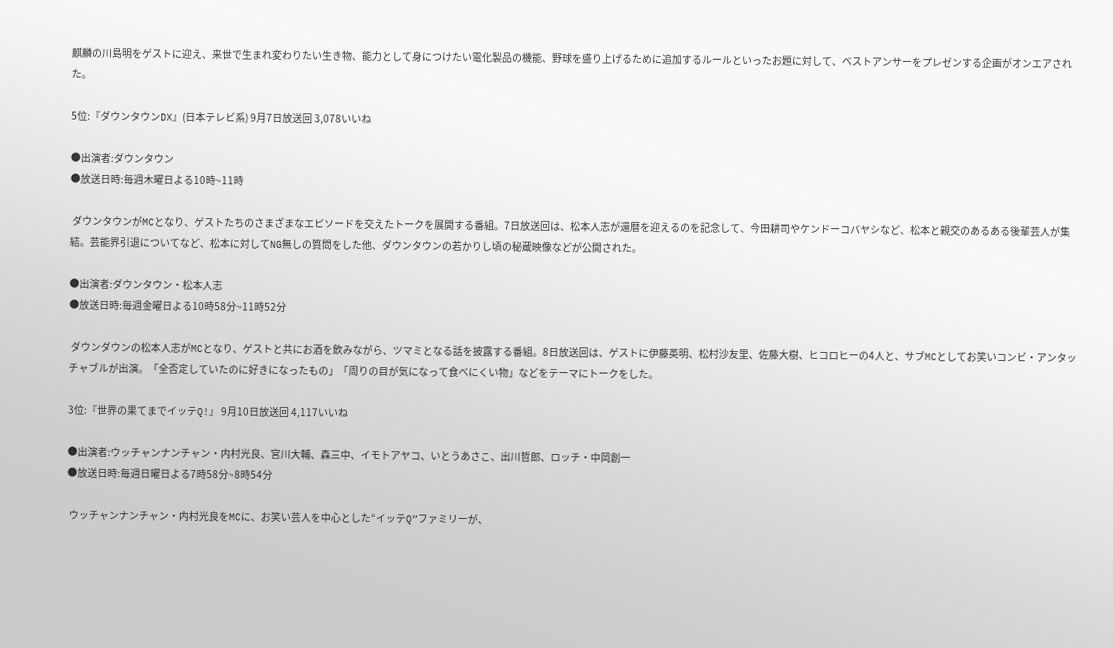麒麟の川島明をゲストに迎え、来世で生まれ変わりたい生き物、能力として身につけたい電化製品の機能、野球を盛り上げるために追加するルールといったお題に対して、ベストアンサーをプレゼンする企画がオンエアされた。

5位:『ダウンタウンDX』(日本テレビ系) 9月7日放送回 3,078いいね

●出演者:ダウンタウン
●放送日時:毎週木曜日よる10時~11時

 ダウンタウンがMCとなり、ゲストたちのさまざまなエピソードを交えたトークを展開する番組。7日放送回は、松本人志が還暦を迎えるのを記念して、今田耕司やケンドーコバヤシなど、松本と親交のあるある後輩芸人が集結。芸能界引退についてなど、松本に対してNG無しの質問をした他、ダウンタウンの若かりし頃の秘蔵映像などが公開された。

●出演者:ダウンタウン・松本人志
●放送日時:毎週金曜日よる10時58分~11時52分

 ダウンダウンの松本人志がMCとなり、ゲストと共にお酒を飲みながら、ツマミとなる話を披露する番組。8日放送回は、ゲストに伊藤英明、松村沙友里、佐藤大樹、ヒコロヒーの4人と、サブMCとしてお笑いコンビ・アンタッチャブルが出演。「全否定していたのに好きになったもの」「周りの目が気になって食べにくい物」などをテーマにトークをした。

3位:『世界の果てまでイッテQ!』 9月10日放送回 4,117いいね

●出演者:ウッチャンナンチャン・内村光良、宮川大輔、森三中、イモトアヤコ、いとうあさこ、出川哲郎、ロッチ・中岡創一
●放送日時:毎週日曜日よる7時58分~8時54分

 ウッチャンナンチャン・内村光良をMCに、お笑い芸人を中心とした“イッテQ”ファミリーが、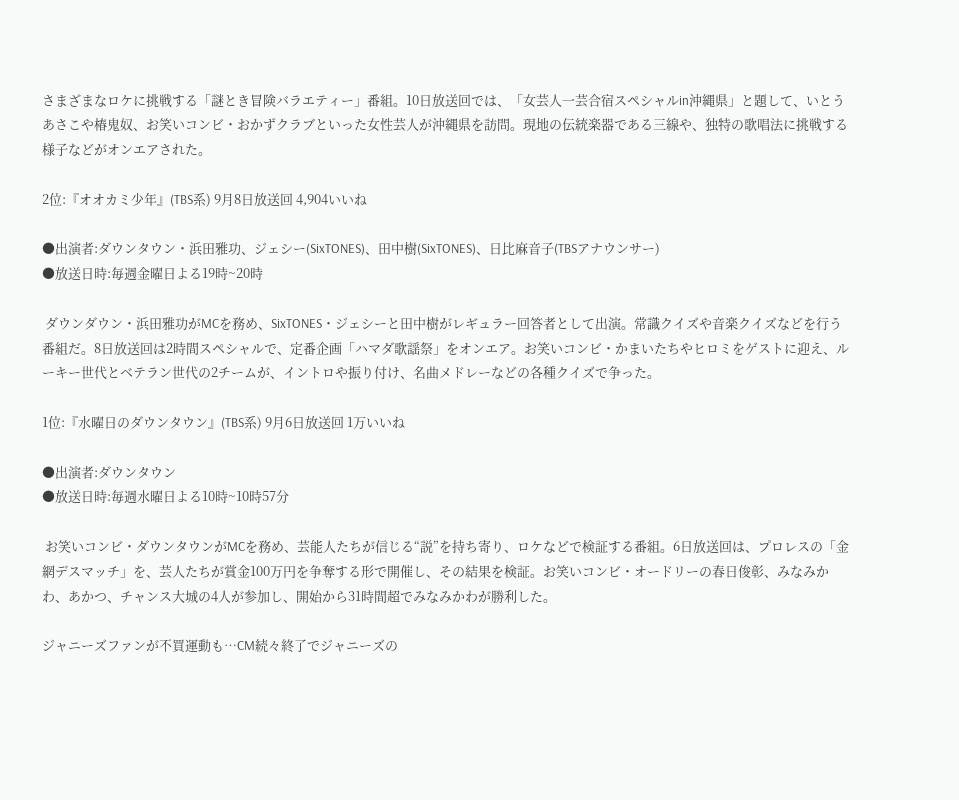さまざまなロケに挑戦する「謎とき冒険バラエティー」番組。10日放送回では、「女芸人一芸合宿スペシャルin沖縄県」と題して、いとうあさこや椿鬼奴、お笑いコンビ・おかずクラブといった女性芸人が沖縄県を訪問。現地の伝統楽器である三線や、独特の歌唱法に挑戦する様子などがオンエアされた。

2位:『オオカミ少年』(TBS系) 9月8日放送回 4,904いいね

●出演者:ダウンタウン・浜田雅功、ジェシー(SixTONES)、田中樹(SixTONES)、日比麻音子(TBSアナウンサー)
●放送日時:毎週金曜日よる19時~20時

 ダウンダウン・浜田雅功がMCを務め、SixTONES・ジェシーと田中樹がレギュラー回答者として出演。常識クイズや音楽クイズなどを行う番組だ。8日放送回は2時間スペシャルで、定番企画「ハマダ歌謡祭」をオンエア。お笑いコンビ・かまいたちやヒロミをゲストに迎え、ルーキー世代とベテラン世代の2チームが、イントロや振り付け、名曲メドレーなどの各種クイズで争った。

1位:『水曜日のダウンタウン』(TBS系) 9月6日放送回 1万いいね

●出演者:ダウンタウン
●放送日時:毎週水曜日よる10時~10時57分

 お笑いコンビ・ダウンタウンがMCを務め、芸能人たちが信じる“説”を持ち寄り、ロケなどで検証する番組。6日放送回は、プロレスの「金網デスマッチ」を、芸人たちが賞金100万円を争奪する形で開催し、その結果を検証。お笑いコンビ・オードリーの春日俊彰、みなみかわ、あかつ、チャンス大城の4人が参加し、開始から31時間超でみなみかわが勝利した。

ジャニーズファンが不買運動も…CM続々終了でジャニーズの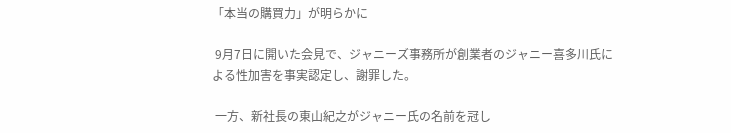「本当の購買力」が明らかに

 9月7日に開いた会見で、ジャニーズ事務所が創業者のジャニー喜多川氏による性加害を事実認定し、謝罪した。

 一方、新社長の東山紀之がジャニー氏の名前を冠し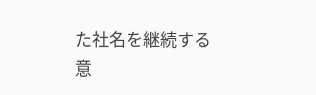た社名を継続する意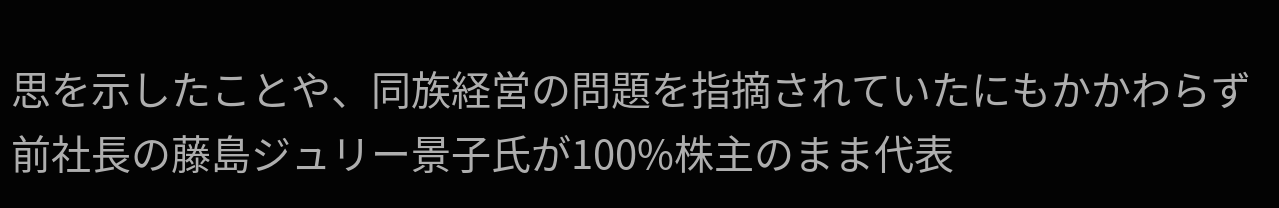思を示したことや、同族経営の問題を指摘されていたにもかかわらず前社長の藤島ジュリー景子氏が100%株主のまま代表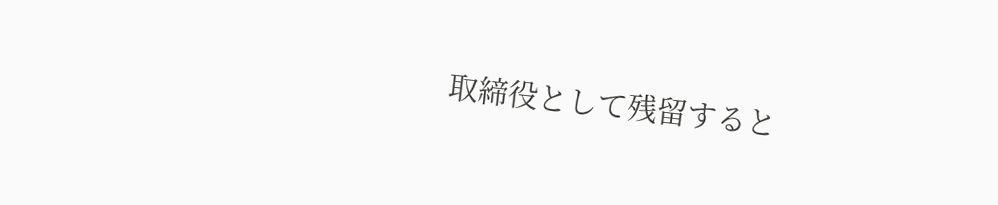取締役として残留すると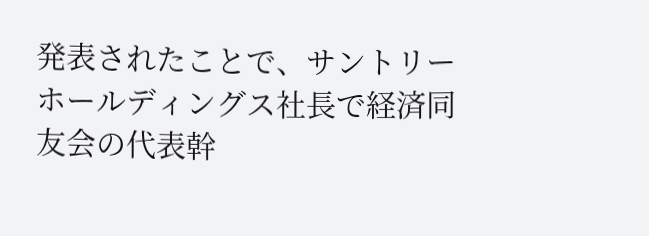発表されたことで、サントリーホールディングス社長で経済同友会の代表幹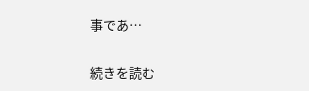事であ…

続きを読む